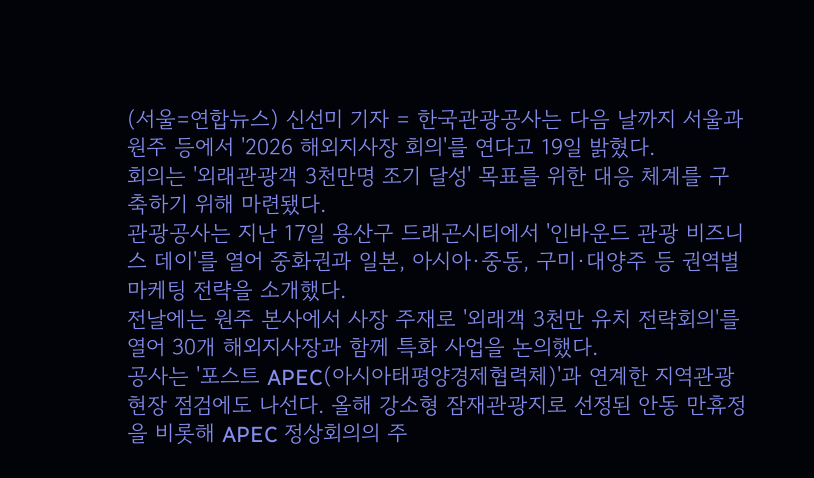(서울=연합뉴스) 신선미 기자 = 한국관광공사는 다음 날까지 서울과 원주 등에서 '2026 해외지사장 회의'를 연다고 19일 밝혔다.
회의는 '외래관광객 3천만명 조기 달성' 목표를 위한 대응 체계를 구축하기 위해 마련됐다.
관광공사는 지난 17일 용산구 드래곤시티에서 '인바운드 관광 비즈니스 데이'를 열어 중화권과 일본, 아시아·중동, 구미·대양주 등 권역별 마케팅 전략을 소개했다.
전날에는 원주 본사에서 사장 주재로 '외래객 3천만 유치 전략회의'를 열어 30개 해외지사장과 함께 특화 사업을 논의했다.
공사는 '포스트 APEC(아시아태평양경제협력체)'과 연계한 지역관광 현장 점검에도 나선다. 올해 강소형 잠재관광지로 선정된 안동 만휴정을 비롯해 APEC 정상회의의 주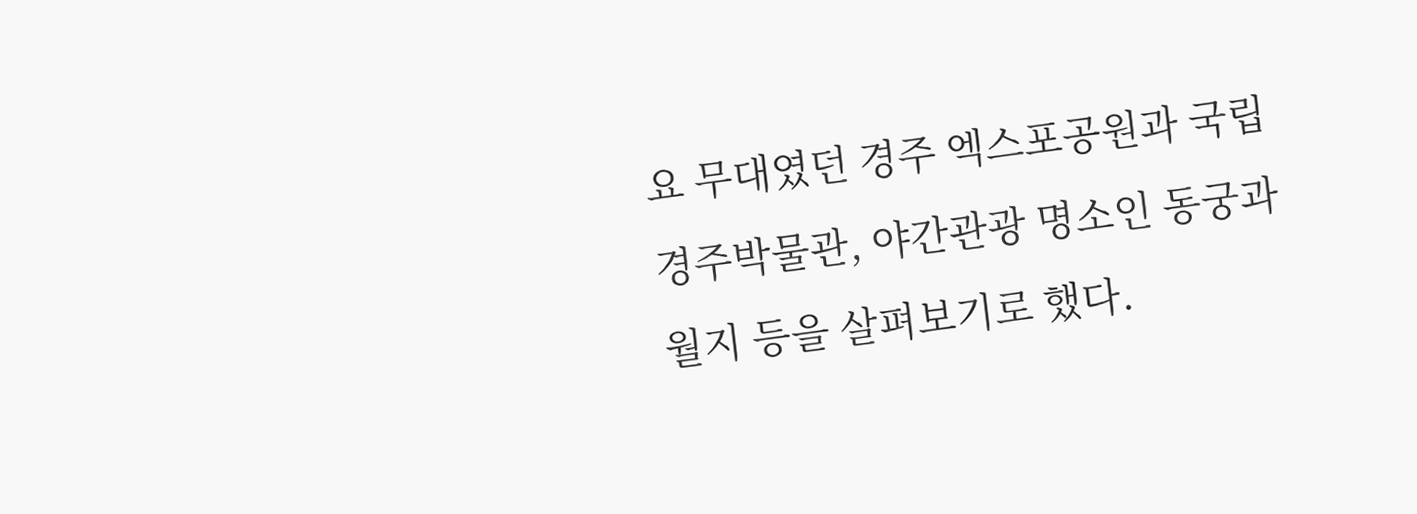요 무대였던 경주 엑스포공원과 국립경주박물관, 야간관광 명소인 동궁과 월지 등을 살펴보기로 했다.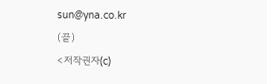sun@yna.co.kr
(끝)
<저작권자(c)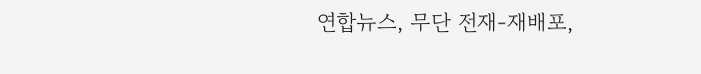연합뉴스, 무단 전재-재배포,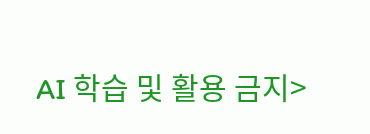AI 학습 및 활용 금지>